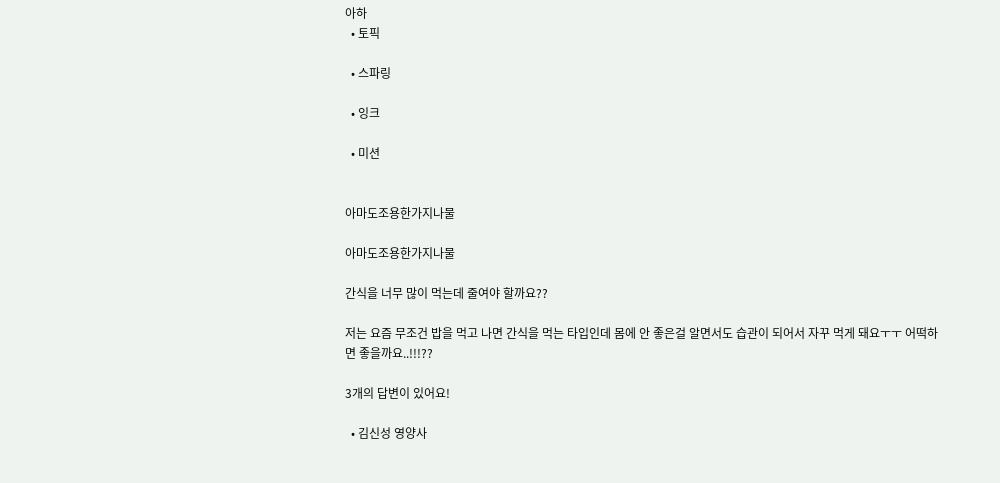아하
  • 토픽

  • 스파링

  • 잉크

  • 미션


아마도조용한가지나물

아마도조용한가지나물

간식을 너무 많이 먹는데 줄여야 할까요??

저는 요즘 무조건 밥을 먹고 나면 간식을 먹는 타입인데 몸에 안 좋은걸 알면서도 습관이 되어서 자꾸 먹게 돼요ㅜㅜ 어떡하면 좋을까요..!!!??

3개의 답변이 있어요!

  • 김신성 영양사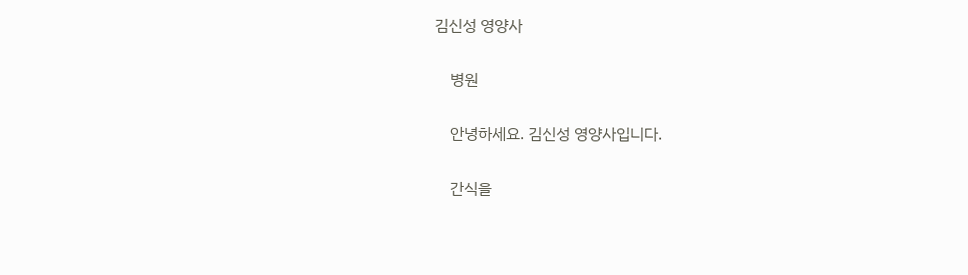김신성 영양사

    병원

    안녕하세요. 김신성 영양사입니다.

    간식을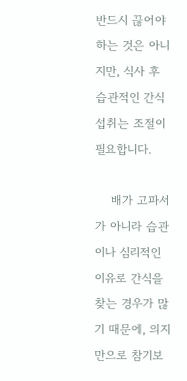반드시 끊어야 하는 것은 아니지만, 식사 후 습관적인 간식 섭취는 조절이 필요합니다.

    배가 고파서가 아니라 습관이나 심리적인 이유로 간식을 찾는 경우가 많기 때문에, 의지만으로 참기보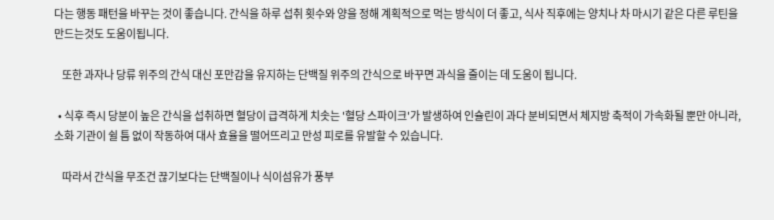다는 행동 패턴을 바꾸는 것이 좋습니다. 간식을 하루 섭취 횟수와 양을 정해 계획적으로 먹는 방식이 더 좋고, 식사 직후에는 양치나 차 마시기 같은 다른 루틴을 만드는것도 도움이됩니다.

    또한 과자나 당류 위주의 간식 대신 포만감을 유지하는 단백질 위주의 간식으로 바꾸면 과식을 줄이는 데 도움이 됩니다.

  • 식후 즉시 당분이 높은 간식을 섭취하면 혈당이 급격하게 치솟는 '혈당 스파이크'가 발생하여 인슐린이 과다 분비되면서 체지방 축적이 가속화될 뿐만 아니라, 소화 기관이 쉴 틈 없이 작동하여 대사 효율을 떨어뜨리고 만성 피로를 유발할 수 있습니다.

    따라서 간식을 무조건 끊기보다는 단백질이나 식이섬유가 풍부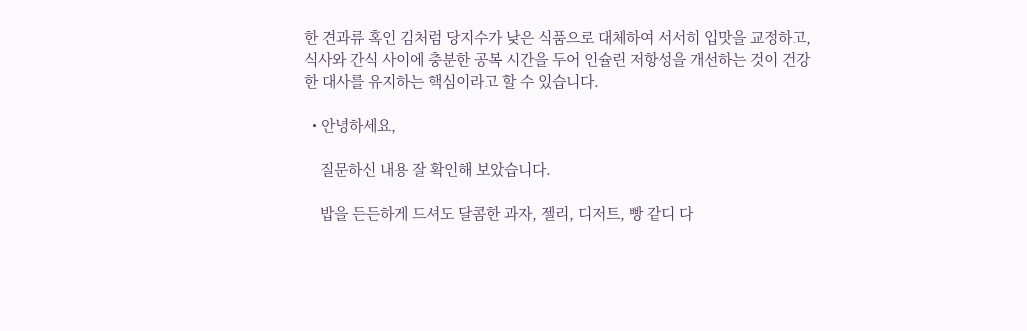한 견과류 혹인 김처럼 당지수가 낮은 식품으로 대체하여 서서히 입맛을 교정하고, 식사와 간식 사이에 충분한 공복 시간을 두어 인슐린 저항성을 개선하는 것이 건강한 대사를 유지하는 핵심이라고 할 수 있습니다.

  • 안녕하세요,

    질문하신 내용 잘 확인해 보았습니다.

    밥을 든든하게 드셔도 달콤한 과자, 젤리, 디저트, 빵 같디 다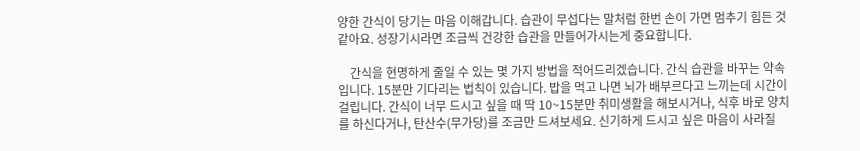양한 간식이 당기는 마음 이해갑니다. 습관이 무섭다는 말처럼 한번 손이 가면 멈추기 힘든 것 같아요. 성장기시라면 조금씩 건강한 습관을 만들어가시는게 중요합니다.

    간식을 현명하게 줄일 수 있는 몇 가지 방법을 적어드리겠습니다. 간식 습관을 바꾸는 약속입니다. 15분만 기다리는 법칙이 있습니다. 밥을 먹고 나면 뇌가 배부르다고 느끼는데 시간이 걸립니다. 간식이 너무 드시고 싶을 때 딱 10~15분만 취미생활을 해보시거나, 식후 바로 양치를 하신다거나, 탄산수(무가당)를 조금만 드셔보세요. 신기하게 드시고 싶은 마음이 사라질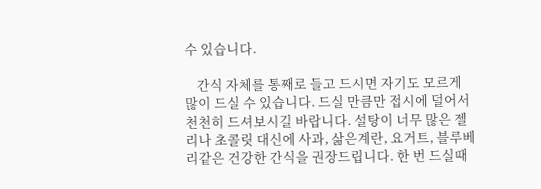수 있습니다.

    간식 자체를 통째로 들고 드시면 자기도 모르게 많이 드실 수 있습니다. 드실 만큼만 접시에 덜어서 천천히 드셔보시길 바랍니다. 설탕이 너무 많은 젤리나 초콜릿 대신에 사과, 삶은계란, 요거트, 블루베리같은 건강한 간식을 권장드립니다. 한 번 드실때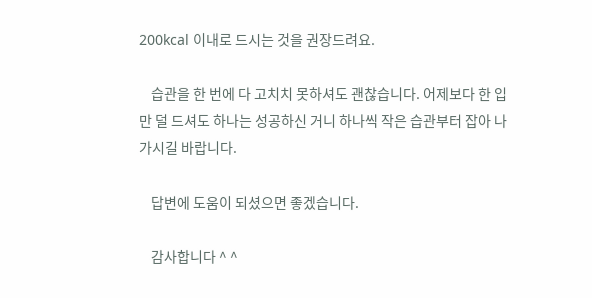200kcal 이내로 드시는 것을 권장드려요.

    습관을 한 번에 다 고치치 못하셔도 괜찮습니다. 어제보다 한 입만 덜 드셔도 하나는 성공하신 거니 하나씩 작은 습관부터 잡아 나가시길 바랍니다.

    답변에 도움이 되셨으면 좋겠습니다.

    감사합니다 ^ ^